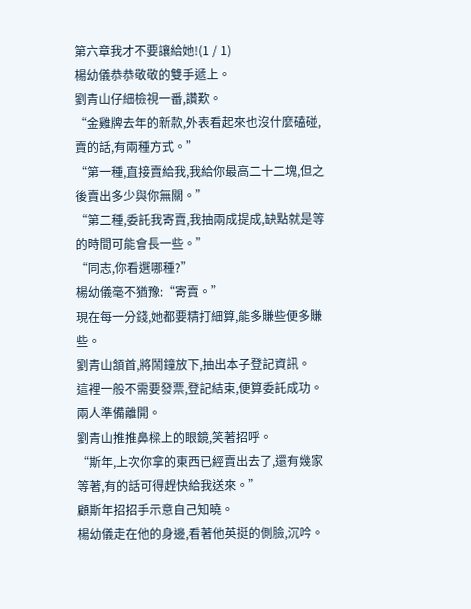第六章我才不要讓給她!(1 / 1)
楊幼儀恭恭敬敬的雙手遞上。
劉青山仔細檢視一番,讚歎。
“金雞牌去年的新款,外表看起來也沒什麼磕碰,賣的話,有兩種方式。”
“第一種,直接賣給我,我給你最高二十二塊,但之後賣出多少與你無關。”
“第二種,委託我寄賣,我抽兩成提成,缺點就是等的時間可能會長一些。”
“同志,你看選哪種?”
楊幼儀毫不猶豫:“寄賣。”
現在每一分錢,她都要精打細算,能多賺些便多賺些。
劉青山頷首,將鬧鐘放下,抽出本子登記資訊。
這裡一般不需要發票,登記結束,便算委託成功。
兩人準備離開。
劉青山推推鼻樑上的眼鏡,笑著招呼。
“斯年,上次你拿的東西已經賣出去了,還有幾家等著,有的話可得趕快給我送來。”
顧斯年招招手示意自己知曉。
楊幼儀走在他的身邊,看著他英挺的側臉,沉吟。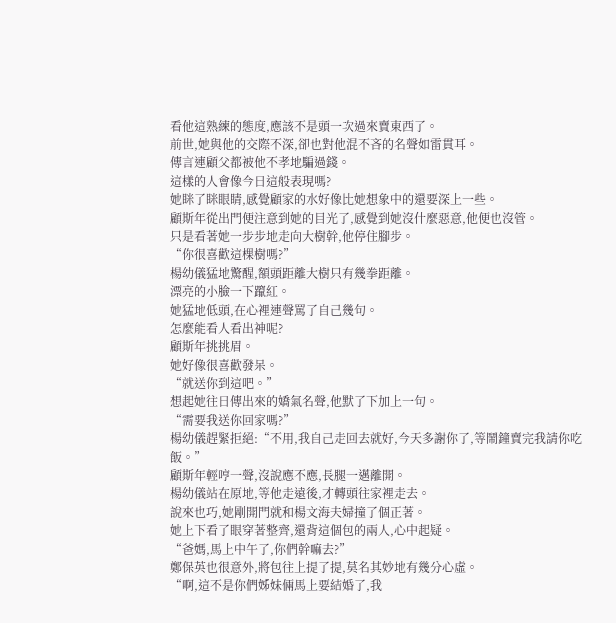看他這熟練的態度,應該不是頭一次過來賣東西了。
前世,她與他的交際不深,卻也對他混不吝的名聲如雷貫耳。
傳言連顧父都被他不孝地騙過錢。
這樣的人會像今日這般表現嗎?
她眯了眯眼睛,感覺顧家的水好像比她想象中的還要深上一些。
顧斯年從出門便注意到她的目光了,感覺到她沒什麼惡意,他便也沒管。
只是看著她一步步地走向大樹幹,他停住腳步。
“你很喜歡這棵樹嗎?”
楊幼儀猛地驚醒,額頭距離大樹只有幾拳距離。
漂亮的小臉一下躥紅。
她猛地低頭,在心裡連聲罵了自己幾句。
怎麼能看人看出神呢?
顧斯年挑挑眉。
她好像很喜歡發呆。
“就送你到這吧。”
想起她往日傳出來的嬌氣名聲,他默了下加上一句。
“需要我送你回家嗎?”
楊幼儀趕緊拒絕:“不用,我自己走回去就好,今天多謝你了,等鬧鐘賣完我請你吃飯。”
顧斯年輕哼一聲,沒說應不應,長腿一邁離開。
楊幼儀站在原地,等他走遠後,才轉頭往家裡走去。
說來也巧,她剛開門就和楊文海夫婦撞了個正著。
她上下看了眼穿著整齊,還背這個包的兩人,心中起疑。
“爸媽,馬上中午了,你們幹嘛去?”
鄭保英也很意外,將包往上提了提,莫名其妙地有幾分心虛。
“啊,這不是你們姊妹倆馬上要結婚了,我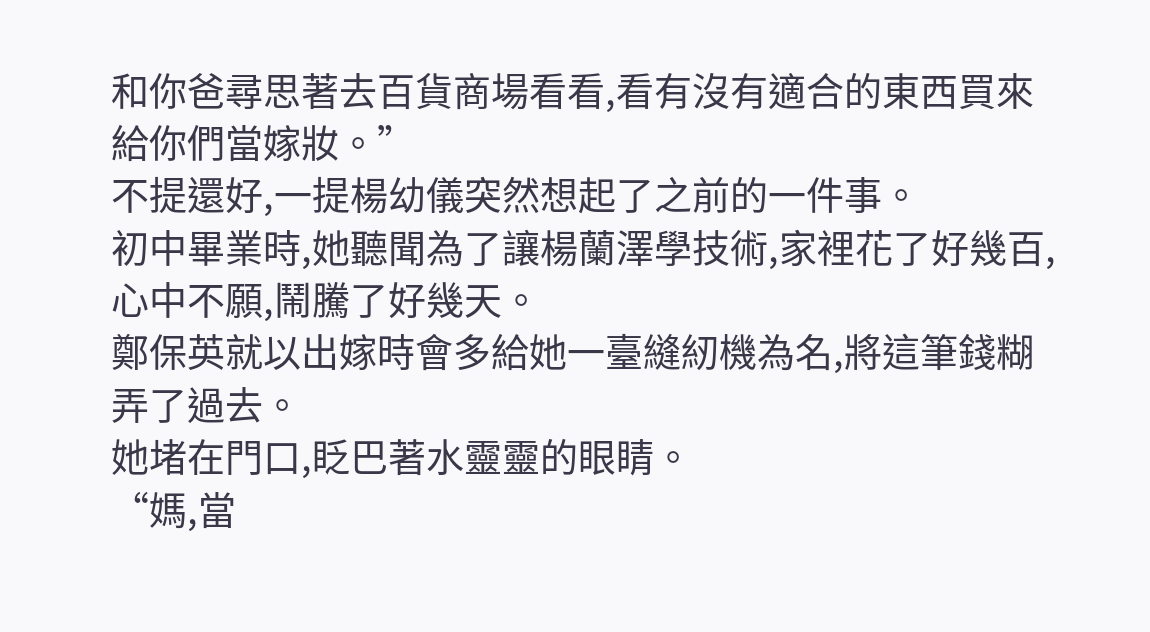和你爸尋思著去百貨商場看看,看有沒有適合的東西買來給你們當嫁妝。”
不提還好,一提楊幼儀突然想起了之前的一件事。
初中畢業時,她聽聞為了讓楊蘭澤學技術,家裡花了好幾百,心中不願,鬧騰了好幾天。
鄭保英就以出嫁時會多給她一臺縫紉機為名,將這筆錢糊弄了過去。
她堵在門口,眨巴著水靈靈的眼睛。
“媽,當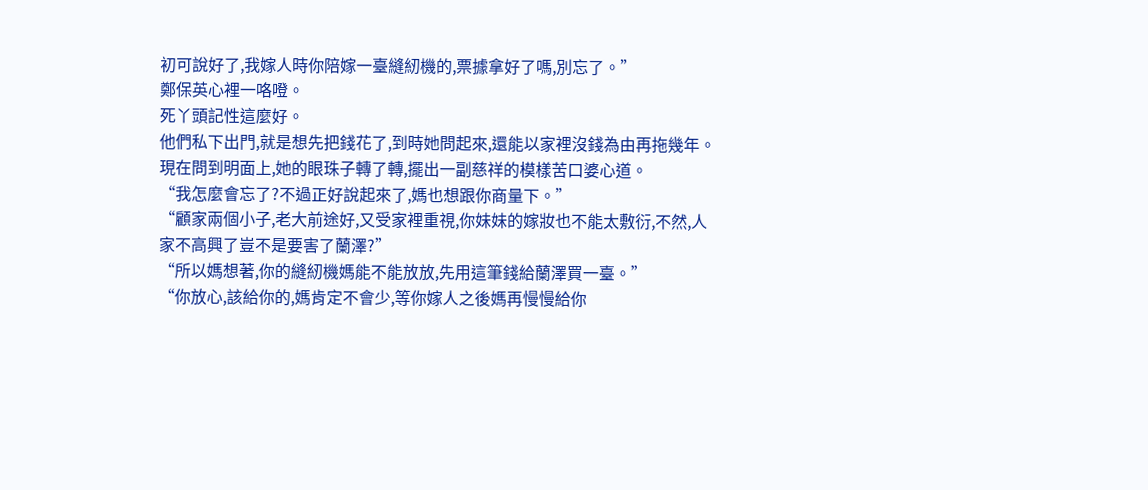初可說好了,我嫁人時你陪嫁一臺縫紉機的,票據拿好了嗎,別忘了。”
鄭保英心裡一咯噔。
死丫頭記性這麼好。
他們私下出門,就是想先把錢花了,到時她問起來,還能以家裡沒錢為由再拖幾年。
現在問到明面上,她的眼珠子轉了轉,擺出一副慈祥的模樣苦口婆心道。
“我怎麼會忘了?不過正好說起來了,媽也想跟你商量下。”
“顧家兩個小子,老大前途好,又受家裡重視,你妹妹的嫁妝也不能太敷衍,不然,人家不高興了豈不是要害了蘭澤?”
“所以媽想著,你的縫紉機媽能不能放放,先用這筆錢給蘭澤買一臺。”
“你放心,該給你的,媽肯定不會少,等你嫁人之後媽再慢慢給你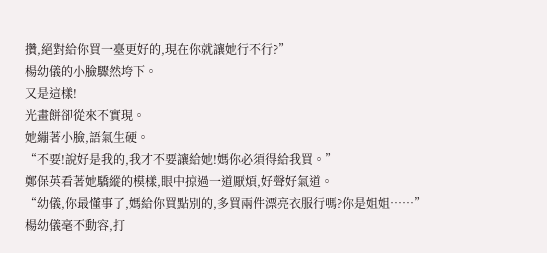攢,絕對給你買一臺更好的,現在你就讓她行不行?”
楊幼儀的小臉驟然垮下。
又是這樣!
光畫餅卻從來不實現。
她繃著小臉,語氣生硬。
“不要!說好是我的,我才不要讓給她!媽你必須得給我買。”
鄭保英看著她驕縱的模樣,眼中掠過一道厭煩,好聲好氣道。
“幼儀,你最懂事了,媽給你買點別的,多買兩件漂亮衣服行嗎?你是姐姐……”
楊幼儀毫不動容,打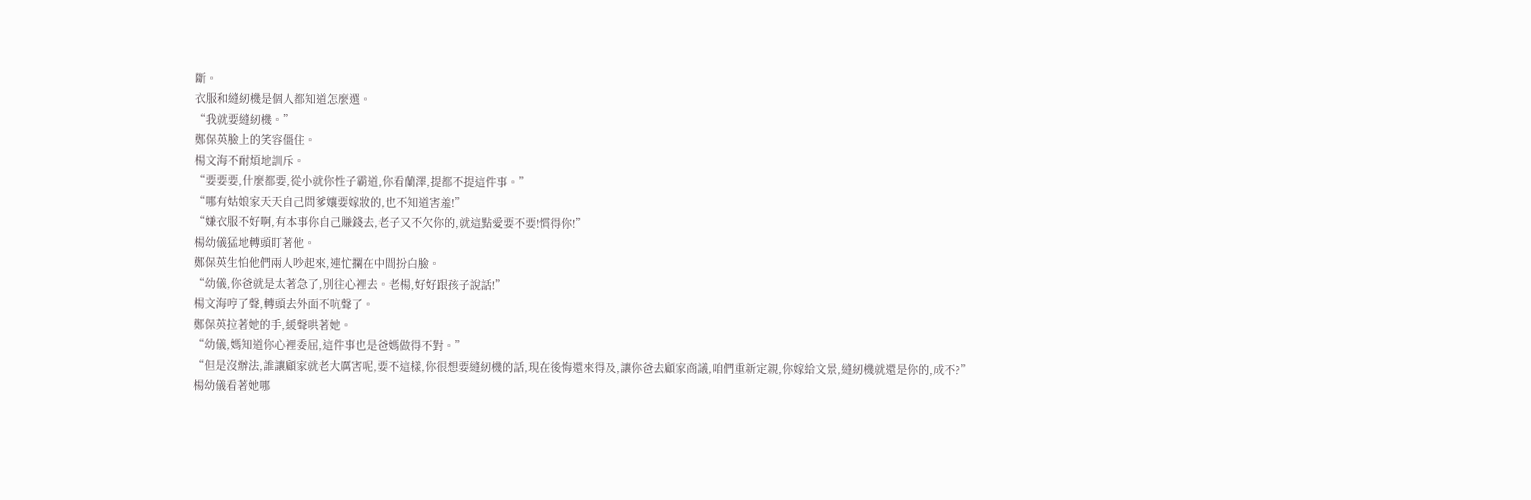斷。
衣服和縫紉機是個人都知道怎麼選。
“我就要縫紉機。”
鄭保英臉上的笑容僵住。
楊文海不耐煩地訓斥。
“要要要,什麼都要,從小就你性子霸道,你看蘭澤,提都不提這件事。”
“哪有姑娘家天天自己問爹孃要嫁妝的,也不知道害羞!”
“嫌衣服不好啊,有本事你自己賺錢去,老子又不欠你的,就這點愛要不要!慣得你!”
楊幼儀猛地轉頭盯著他。
鄭保英生怕他們兩人吵起來,連忙攔在中間扮白臉。
“幼儀,你爸就是太著急了,別往心裡去。老楊,好好跟孩子說話!”
楊文海哼了聲,轉頭去外面不吭聲了。
鄭保英拉著她的手,緩聲哄著她。
“幼儀,媽知道你心裡委屈,這件事也是爸媽做得不對。”
“但是沒辦法,誰讓顧家就老大厲害呢,要不這樣,你很想要縫紉機的話,現在後悔還來得及,讓你爸去顧家商議,咱們重新定親,你嫁給文景,縫紉機就還是你的,成不?”
楊幼儀看著她哪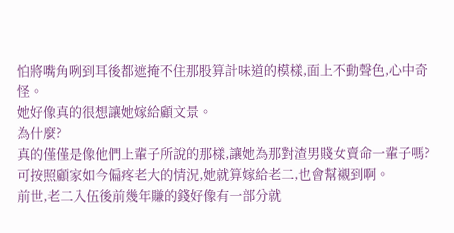怕將嘴角咧到耳後都遮掩不住那股算計味道的模樣,面上不動聲色,心中奇怪。
她好像真的很想讓她嫁給顧文景。
為什麼?
真的僅僅是像他們上輩子所說的那樣,讓她為那對渣男賤女賣命一輩子嗎?
可按照顧家如今偏疼老大的情況,她就算嫁給老二,也會幫襯到啊。
前世,老二入伍後前幾年賺的錢好像有一部分就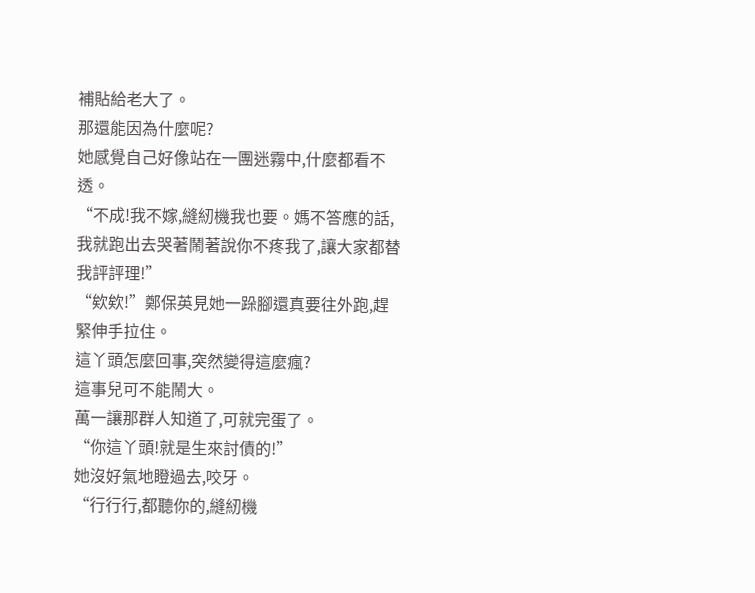補貼給老大了。
那還能因為什麼呢?
她感覺自己好像站在一團迷霧中,什麼都看不透。
“不成!我不嫁,縫紉機我也要。媽不答應的話,我就跑出去哭著鬧著說你不疼我了,讓大家都替我評評理!”
“欸欸!”鄭保英見她一跺腳還真要往外跑,趕緊伸手拉住。
這丫頭怎麼回事,突然變得這麼瘋?
這事兒可不能鬧大。
萬一讓那群人知道了,可就完蛋了。
“你這丫頭!就是生來討債的!”
她沒好氣地瞪過去,咬牙。
“行行行,都聽你的,縫紉機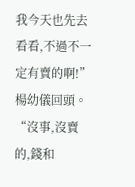我今天也先去看看,不過不一定有賣的啊!”
楊幼儀回頭。
“沒事,沒賣的,錢和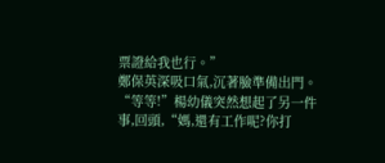票證給我也行。”
鄭保英深吸口氣,沉著臉準備出門。
“等等!”楊幼儀突然想起了另一件事,回頭,“媽,還有工作呢?你打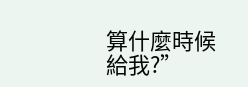算什麼時候給我?”